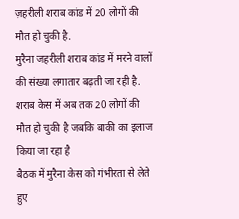ज़हरीली शराब कांड में 20 लोगों की मौत हो चुकी है.
मुरैना जहरीली शराब कांड में मरने वालों की संख्या लगातार बढ़ती जा रही है. शराब केस में अब तक 20 लोगों की मौत हो चुकी है जबकि बाकी का इलाज किया जा रहा है
बैठक में मुरैना केस को गंभीरता से लेते हुए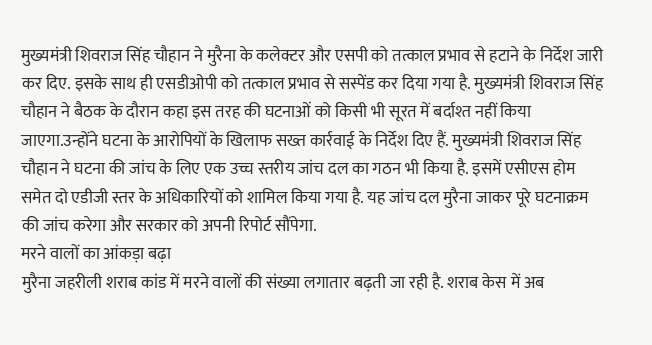मुख्यमंत्री शिवराज सिंह चौहान ने मुरैना के कलेक्टर और एसपी को तत्काल प्रभाव से हटाने के निर्देश जारी कर दिए. इसके साथ ही एसडीओपी को तत्काल प्रभाव से सस्पेंड कर दिया गया है. मुख्यमंत्री शिवराज सिंह चौहान ने बैठक के दौरान कहा इस तरह की घटनाओं को किसी भी सूरत में बर्दाश्त नहीं किया जाएगा.उन्होंने घटना के आरोपियों के खिलाफ सख्त कार्रवाई के निर्देश दिए हैं. मुख्यमंत्री शिवराज सिंह चौहान ने घटना की जांच के लिए एक उच्च स्तरीय जांच दल का गठन भी किया है. इसमें एसीएस होम समेत दो एडीजी स्तर के अधिकारियों को शामिल किया गया है. यह जांच दल मुरैना जाकर पूरे घटनाक्रम की जांच करेगा और सरकार को अपनी रिपोर्ट सौंपेगा.
मरने वालों का आंकड़ा बढ़ा
मुरैना जहरीली शराब कांड में मरने वालों की संख्या लगातार बढ़ती जा रही है. शराब केस में अब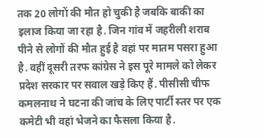तक 20 लोगों की मौत हो चुकी है जबकि बाकी का इलाज किया जा रहा है. जिन गांव में जहरीली शराब पीने से लोगों की मौत हुई है वहां पर मातम पसरा हुआ है. वहीं दूसरी तरफ कांग्रेस ने इस पूरे मामले को लेकर प्रदेश सरकार पर सवाल खड़े किए हैं. पीसीसी चीफ कमलनाथ ने घटना की जांच के लिए पार्टी स्तर पर एक कमेटी भी वहां भेजने का फैसला किया है.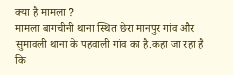क्या है मामला ?
मामला बागचीनी थाना स्थित छेरा मानपुर गांव और सुमावली थाना के पहवाली गांव का है.कहा जा रहा है कि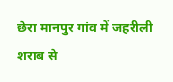छेरा मानपुर गांव में जहरीली शराब से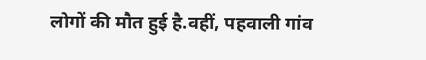लोगों की मौत हुई है.वहीं, पहवाली गांव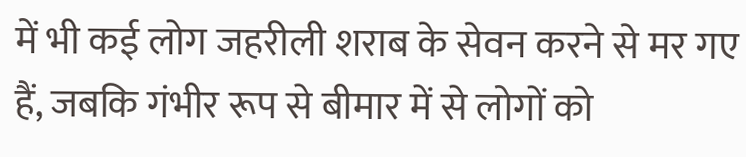में भी कई लोग जहरीली शराब के सेवन करने से मर गए हैं, जबकि गंभीर रूप से बीमार में से लोगों को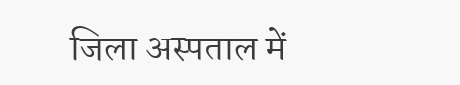जिला अस्पताल में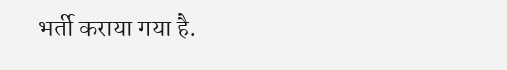भर्ती कराया गया है.